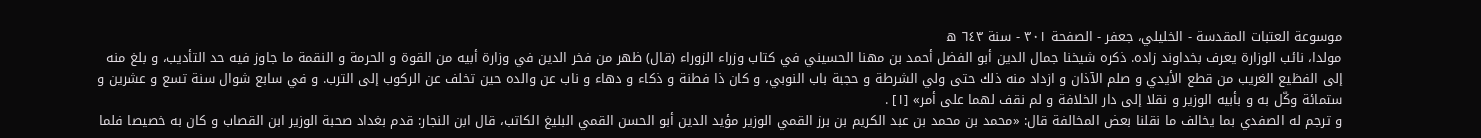موسوعة العتبات المقدسة - الخليلي، جعفر - الصفحة ٣٠١ - سنة ٦٤٣ ه
مولدا، نائب الوزارة يعرف بخداوند زاده. ذكره شيخنا جمال الدين أبو الفضل أحمد بن مهنا الحسيني في كتاب وزراء الزوراء (قال) ظهر من فخر الدين في وزارة أبيه من القوة و الحرمة و النقمة ما جاوز فيه حد التأديب، و بلغ منه إلى الفظيع الغريب من قطع الأيدي و صلم الآذان و ازداد منه ذلك حتى ولي الشرطة و حجبة باب النوبي، و كان ذا فطنة و ذكاء و دهاء و ناب عن والده حين تخلف عن الركوب إلى الترب. و في سابع شوال سنة تسع و عشرين و ستمائة وكّل به و بأبيه الوزير و نقلا إلى دار الخلافة و لم نقف لهما على أمر» [١] .
و ترجم له الصفدي بما يخالف ما نقلنا بعض المخالفة قال: «محمد بن محمد بن عبد الكريم بن برز القمي الوزير مؤيد الدين أبو الحسن القمي البليغ الكاتب، قال ابن النجار: قدم بغداد صحبة الوزير ابن القصاب و كان به خصيصا فلما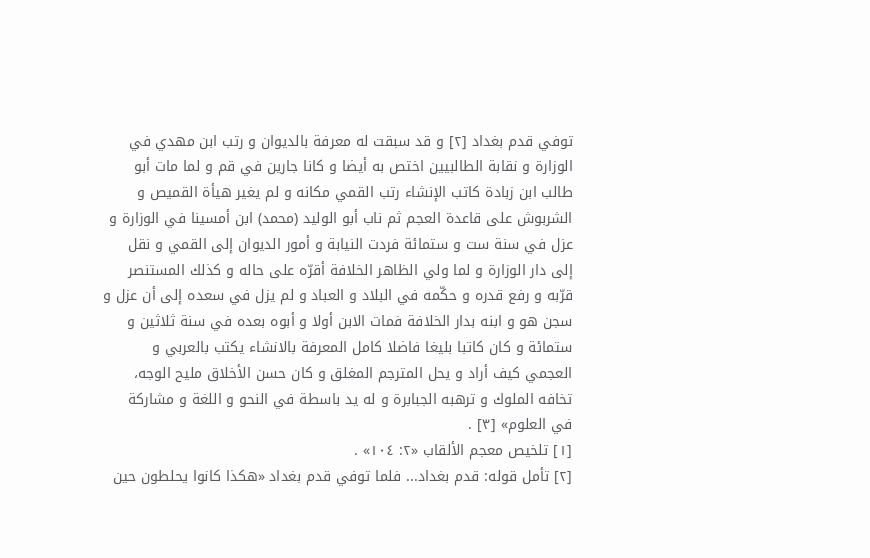توفي قدم بغداد [٢] و قد سبقت له معرفة بالديوان و رتب ابن مهدي في الوزارة و نقابة الطالبيين اختص به أيضا و كانا جارين في قم و لما مات أبو طالب ابن زبادة كاتب الإنشاء رتب القمي مكانه و لم يغير هيأة القميص و الشربوش على قاعدة العجم ثم ناب أبو الوليد (محمد) ابن أمسينا في الوزارة و عزل في سنة ست و ستمائة فردت النيابة و أمور الديوان إلى القمي و نقل إلى دار الوزارة و لما ولي الظاهر الخلافة أقرّه على حاله و كذلك المستنصر قرّبه و رفع قدره و حكّمه في البلاد و العباد و لم يزل في سعده إلى أن عزل و سجن هو و ابنه بدار الخلافة فمات الابن أولا و أبوه بعده في سنة ثلاثين و ستمائة و كان كاتبا بليغا فاضلا كامل المعرفة بالانشاء يكتب بالعربي و العجمي كيف أراد و يحل المترجم المغلق و كان حسن الأخلاق مليح الوجه، تخافه الملوك و ترهبه الجبابرة و له يد باسطة في النحو و اللغة و مشاركة في العلوم» [٣] .
[١] تلخيص معجم الألقاب «٢: ١٠٤» .
[٢] تأمل قوله: قدم بغداد... فلما توفي قدم بغداد «هكذا كانوا يحلطون حين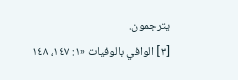يترجمون.
[٣] الوافي بالوفيات «١: ١٤٧، ١٤٨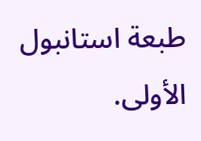طبعة استانبول الأولى.